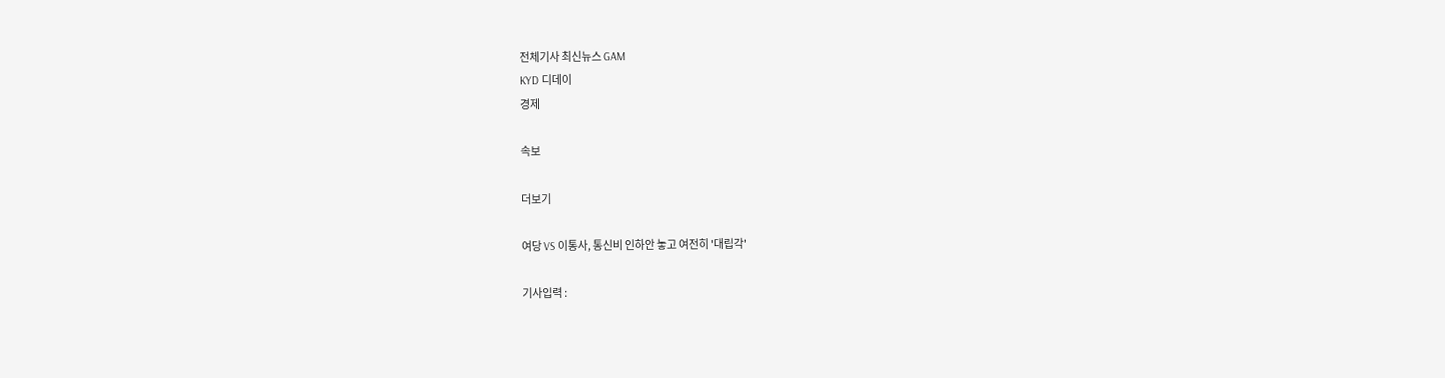전체기사 최신뉴스 GAM
KYD 디데이
경제

속보

더보기

여당 VS 이통사, 통신비 인하안 놓고 여전히 '대립각'

기사입력 :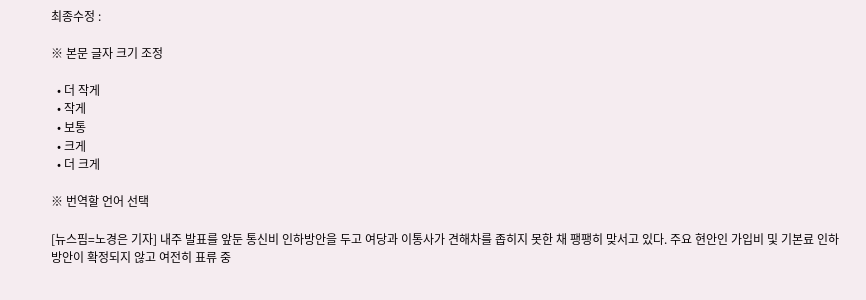최종수정 :

※ 본문 글자 크기 조정

  • 더 작게
  • 작게
  • 보통
  • 크게
  • 더 크게

※ 번역할 언어 선택

[뉴스핌=노경은 기자] 내주 발표를 앞둔 통신비 인하방안을 두고 여당과 이통사가 견해차를 좁히지 못한 채 팽팽히 맞서고 있다. 주요 현안인 가입비 및 기본료 인하 방안이 확정되지 않고 여전히 표류 중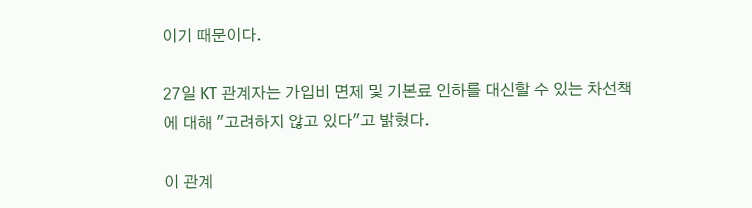이기 때문이다.

27일 KT 관계자는 가입비 면제 및 기본료 인하를 대신할 수 있는 차선책에 대해 "고려하지 않고 있다"고 밝혔다.

이 관계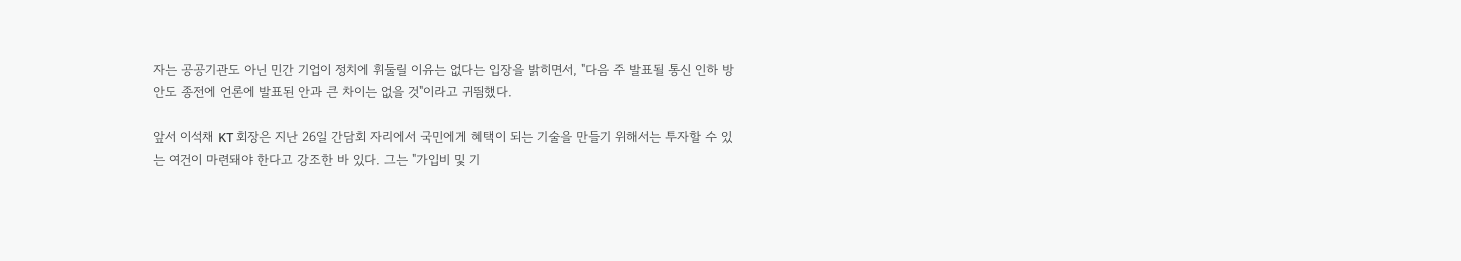자는 공공기관도 아닌 민간 기업이 정치에 휘둘릴 이유는 없다는 입장을 밝히면서, "다음 주 발표될 통신 인하 방안도 종전에 언론에 발표된 안과 큰 차이는 없을 것"이라고 귀띔했다.

앞서 이석채 KT 회장은 지난 26일 간담회 자리에서 국민에게 혜택이 되는 기술을 만들기 위해서는 투자할 수 있는 여건이 마련돼야 한다고 강조한 바 있다. 그는 "가입비 및 기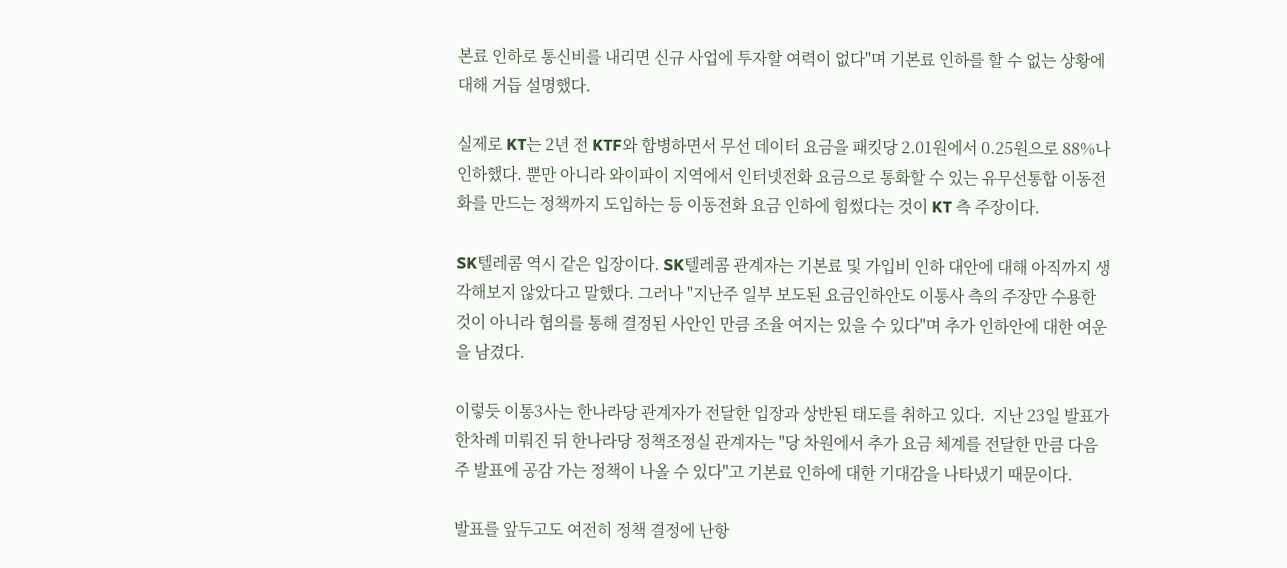본료 인하로 통신비를 내리면 신규 사업에 투자할 여력이 없다"며 기본료 인하를 할 수 없는 상황에 대해 거듭 설명했다.

실제로 KT는 2년 전 KTF와 합병하면서 무선 데이터 요금을 패킷당 2.01원에서 0.25원으로 88%나 인하했다. 뿐만 아니라 와이파이 지역에서 인터넷전화 요금으로 통화할 수 있는 유무선통합 이동전화를 만드는 정책까지 도입하는 등 이동전화 요금 인하에 힘썼다는 것이 KT 측 주장이다.

SK텔레콤 역시 같은 입장이다. SK텔레콤 관계자는 기본료 및 가입비 인하 대안에 대해 아직까지 생각해보지 않았다고 말했다. 그러나 "지난주 일부 보도된 요금인하안도 이통사 측의 주장만 수용한 것이 아니라 협의를 통해 결정된 사안인 만큼 조율 여지는 있을 수 있다"며 추가 인하안에 대한 여운을 남겼다.

이렇듯 이통3사는 한나라당 관계자가 전달한 입장과 상반된 태도를 취하고 있다.  지난 23일 발표가 한차례 미뤄진 뒤 한나라당 정책조정실 관계자는 "당 차원에서 추가 요금 체계를 전달한 만큼 다음 주 발표에 공감 가는 정책이 나올 수 있다"고 기본료 인하에 대한 기대감을 나타냈기 때문이다.

발표를 앞두고도 여전히 정책 결정에 난항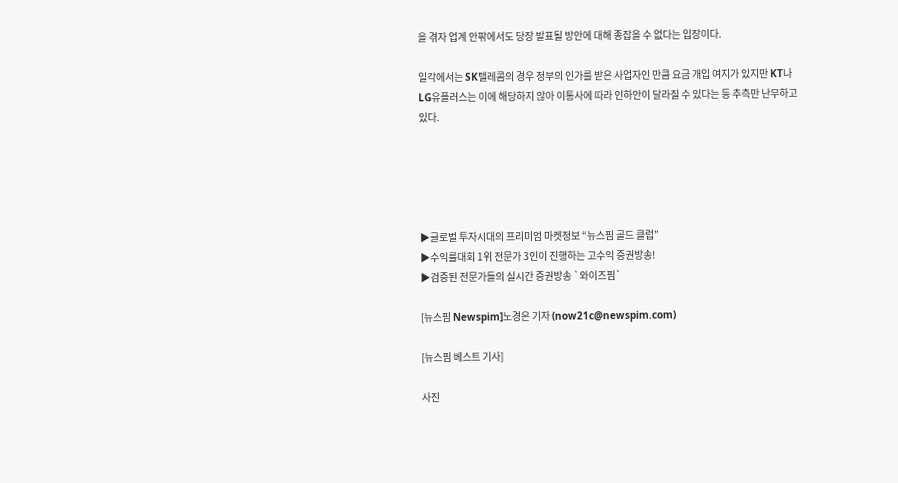을 겪자 업계 안팎에서도 당장 발표될 방안에 대해 종잡을 수 없다는 입장이다.

일각에서는 SK텔레콤의 경우 정부의 인가를 받은 사업자인 만큼 요금 개입 여지가 있지만 KT나 LG유플러스는 이에 해당하지 않아 이통사에 따라 인하안이 달라질 수 있다는 등 추측만 난무하고 있다.





▶글로벌 투자시대의 프리미엄 마켓정보 “뉴스핌 골드 클럽”
▶수익률대회 1위 전문가 3인이 진행하는 고수익 증권방송!
▶검증된 전문가들의 실시간 증권방송 `와이즈핌`

[뉴스핌 Newspim]노경은 기자 (now21c@newspim.com)

[뉴스핌 베스트 기사]

사진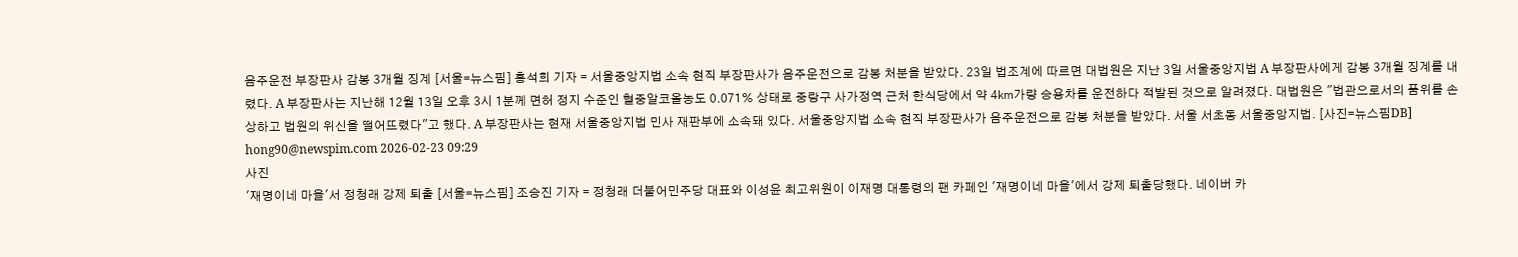음주운전 부장판사 감봉 3개월 징계 [서울=뉴스핌] 홍석희 기자 = 서울중앙지법 소속 현직 부장판사가 음주운전으로 감봉 처분을 받았다. 23일 법조계에 따르면 대법원은 지난 3일 서울중앙지법 A 부장판사에게 감봉 3개월 징계를 내렸다. A 부장판사는 지난해 12월 13일 오후 3시 1분께 면허 정지 수준인 혈중알코올농도 0.071% 상태로 중랑구 사가정역 근처 한식당에서 약 4㎞가량 승용차를 운전하다 적발된 것으로 알려졌다. 대법원은 "법관으로서의 품위를 손상하고 법원의 위신을 떨어뜨렸다"고 했다. A 부장판사는 현재 서울중앙지법 민사 재판부에 소속돼 있다. 서울중앙지법 소속 현직 부장판사가 음주운전으로 감봉 처분을 받았다. 서울 서초동 서울중앙지법. [사진=뉴스핌DB] hong90@newspim.com 2026-02-23 09:29
사진
'재명이네 마을'서 정청래 강제 퇴출 [서울=뉴스핌] 조승진 기자 = 정청래 더불어민주당 대표와 이성윤 최고위원이 이재명 대통령의 팬 카페인 '재명이네 마을'에서 강제 퇴출당했다. 네이버 카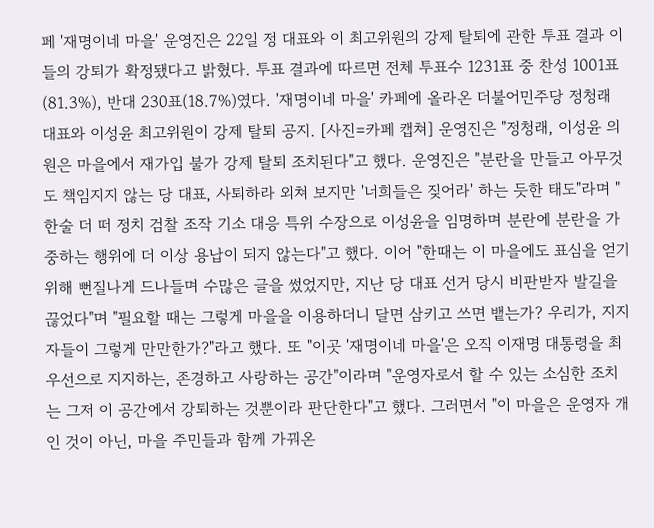페 '재명이네 마을' 운영진은 22일 정 대표와 이 최고위원의 강제 탈퇴에 관한 투표 결과 이들의 강퇴가 확정됐다고 밝혔다. 투표 결과에 따르면 전체 투표수 1231표 중 찬성 1001표(81.3%), 반대 230표(18.7%)였다. '재명이네 마을' 카페에 올라온 더불어민주당 정청래 대표와 이성윤 최고위원이 강제 탈퇴 공지. [사진=카페 캡쳐] 운영진은 "정청래, 이성윤 의원은 마을에서 재가입 불가 강제 탈퇴 조치된다"고 했다. 운영진은 "분란을 만들고 아무것도 책임지지 않는 당 대표, 사퇴하라 외쳐 보지만 '너희들은 짖어라' 하는 듯한 태도"라며 "한술 더 떠 정치 검찰 조작 기소 대응 특위 수장으로 이성윤을 임명하며 분란에 분란을 가중하는 행위에 더 이상 용납이 되지 않는다"고 했다. 이어 "한때는 이 마을에도 표심을 얻기 위해 뻔질나게 드나들며 수많은 글을 썼었지만, 지난 당 대표 선거 당시 비판받자 발길을 끊었다"며 "필요할 때는 그렇게 마을을 이용하더니 달면 삼키고 쓰면 뱉는가? 우리가, 지지자들이 그렇게 만만한가?"라고 했다. 또 "이곳 '재명이네 마을'은 오직 이재명 대통령을 최우선으로 지지하는, 존경하고 사랑하는 공간"이라며 "운영자로서 할 수 있는 소심한 조치는 그저 이 공간에서 강퇴하는 것뿐이라 판단한다"고 했다. 그러면서 "이 마을은 운영자 개인 것이 아닌, 마을 주민들과 함께 가꿔온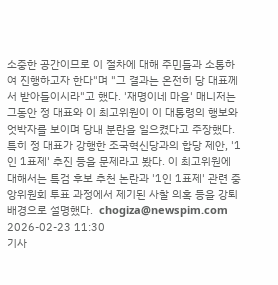소중한 공간이므로 이 절차에 대해 주민들과 소통하여 진행하고자 한다"며 "그 결과는 온전히 당 대표께서 받아들이시라"고 했다. '재명이네 마을' 매니저는 그동안 정 대표와 이 최고위원이 이 대통령의 행보와 엇박자를 보이며 당내 분란을 일으켰다고 주장했다. 특히 정 대표가 강행한 조국혁신당과의 합당 제안, '1인 1표제' 추진 등을 문제라고 봤다. 이 최고위원에 대해서는 특검 후보 추천 논란과 '1인 1표제' 관련 중앙위원회 투표 과정에서 제기된 사찰 의혹 등을 강퇴 배경으로 설명했다.  chogiza@newspim.com 2026-02-23 11:30
기사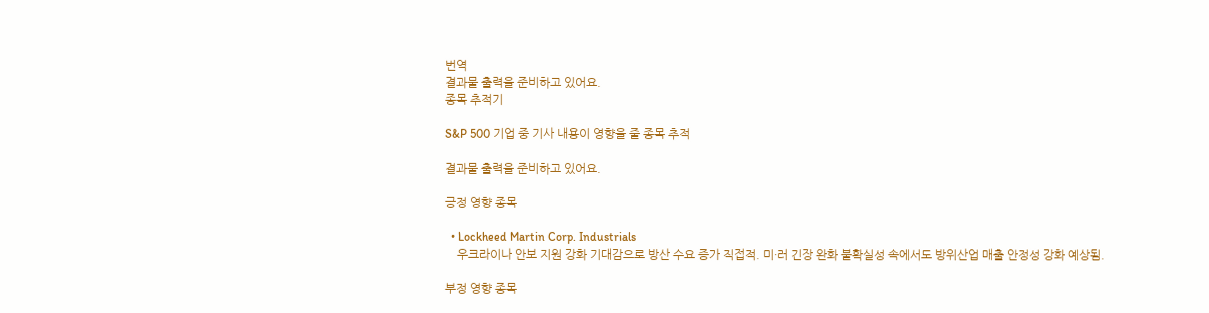번역
결과물 출력을 준비하고 있어요.
종목 추적기

S&P 500 기업 중 기사 내용이 영향을 줄 종목 추적

결과물 출력을 준비하고 있어요.

긍정 영향 종목

  • Lockheed Martin Corp. Industrials
    우크라이나 안보 지원 강화 기대감으로 방산 수요 증가 직접적. 미·러 긴장 완화 불확실성 속에서도 방위산업 매출 안정성 강화 예상됨.

부정 영향 종목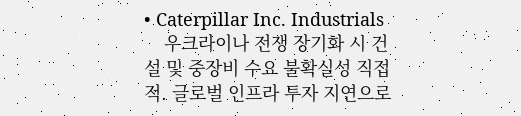• Caterpillar Inc. Industrials
    우크라이나 전쟁 장기화 시 건설 및 중장비 수요 불확실성 직접적. 글로벌 인프라 투자 지연으로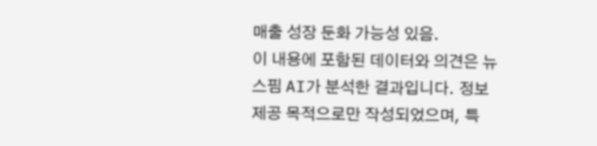매출 성장 둔화 가능성 있음.
이 내용에 포함된 데이터와 의견은 뉴스핌 AI가 분석한 결과입니다. 정보 제공 목적으로만 작성되었으며, 특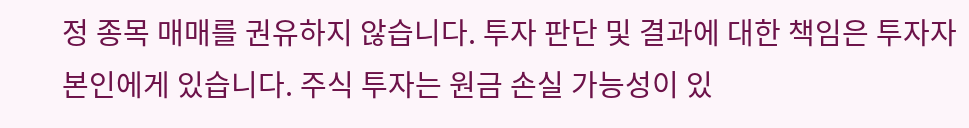정 종목 매매를 권유하지 않습니다. 투자 판단 및 결과에 대한 책임은 투자자 본인에게 있습니다. 주식 투자는 원금 손실 가능성이 있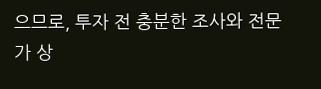으므로, 투자 전 충분한 조사와 전문가 상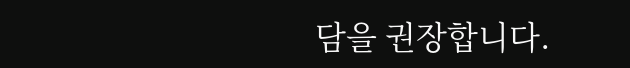담을 권장합니다.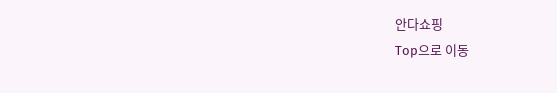안다쇼핑
Top으로 이동